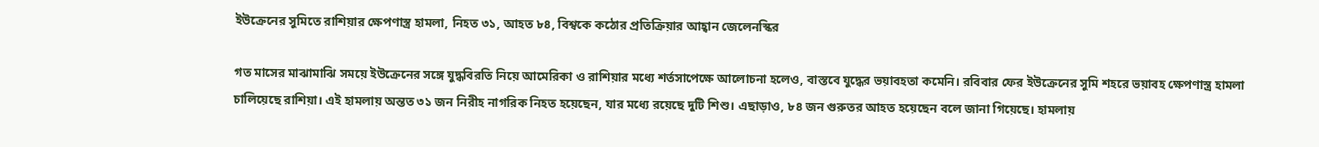ইউক্রেনের সুমিতে রাশিয়ার ক্ষেপণাস্ত্র হামলা, নিহত ৩১, আহত ৮৪, বিশ্বকে কঠোর প্রতিক্রিয়ার আহ্বান জেলেনস্কির

গত মাসের মাঝামাঝি সময়ে ইউক্রেনের সঙ্গে যুদ্ধবিরতি নিয়ে আমেরিকা ও রাশিয়ার মধ্যে শর্তসাপেক্ষে আলোচনা হলেও, বাস্তবে যুদ্ধের ভয়াবহতা কমেনি। রবিবার ফের ইউক্রেনের সুমি শহরে ভয়াবহ ক্ষেপণাস্ত্র হামলা চালিয়েছে রাশিয়া। এই হামলায় অন্তত ৩১ জন নিরীহ নাগরিক নিহত হয়েছেন, যার মধ্যে রয়েছে দুটি শিশু। এছাড়াও, ৮৪ জন গুরুতর আহত হয়েছেন বলে জানা গিয়েছে। হামলায়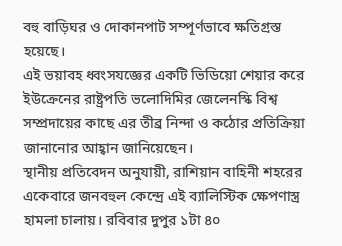বহু বাড়িঘর ও দোকানপাট সম্পূর্ণভাবে ক্ষতিগ্রস্ত হয়েছে।
এই ভয়াবহ ধ্বংসযজ্ঞের একটি ভিডিয়ো শেয়ার করে ইউক্রেনের রাষ্ট্রপতি ভলোদিমির জেলেনস্কি বিশ্ব সম্প্রদায়ের কাছে এর তীব্র নিন্দা ও কঠোর প্রতিক্রিয়া জানানোর আহ্বান জানিয়েছেন।
স্থানীয় প্রতিবেদন অনুযায়ী, রাশিয়ান বাহিনী শহরের একেবারে জনবহুল কেন্দ্রে এই ব্যালিস্টিক ক্ষেপণাস্ত্র হামলা চালায়। রবিবার দুপুর ১টা ৪০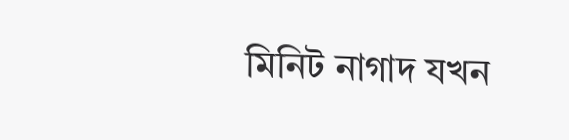মিনিট নাগাদ যখন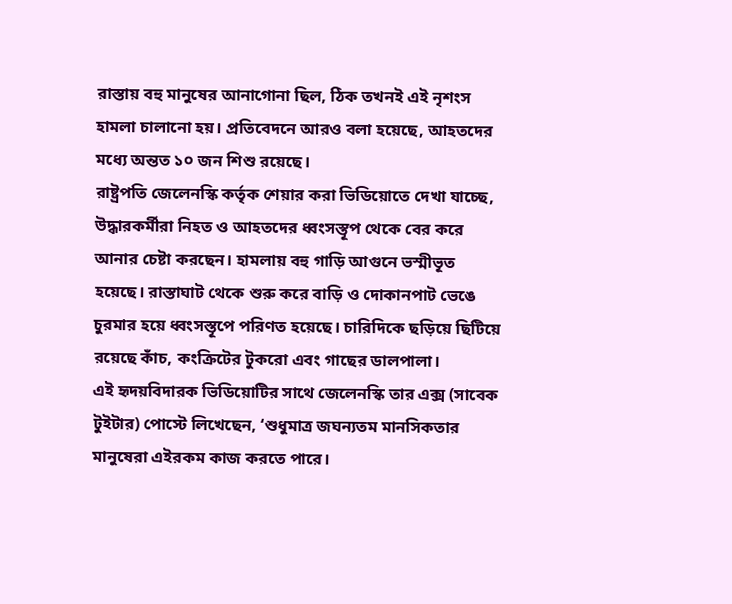রাস্তায় বহু মানুষের আনাগোনা ছিল, ঠিক তখনই এই নৃশংস হামলা চালানো হয়। প্রতিবেদনে আরও বলা হয়েছে, আহতদের মধ্যে অন্তত ১০ জন শিশু রয়েছে।
রাষ্ট্রপতি জেলেনস্কি কর্তৃক শেয়ার করা ভিডিয়োতে দেখা যাচ্ছে, উদ্ধারকর্মীরা নিহত ও আহতদের ধ্বংসস্তূপ থেকে বের করে আনার চেষ্টা করছেন। হামলায় বহু গাড়ি আগুনে ভস্মীভূত হয়েছে। রাস্তাঘাট থেকে শুরু করে বাড়ি ও দোকানপাট ভেঙে চুরমার হয়ে ধ্বংসস্তূপে পরিণত হয়েছে। চারিদিকে ছড়িয়ে ছিটিয়ে রয়েছে কাঁচ, কংক্রিটের টুকরো এবং গাছের ডালপালা।
এই হৃদয়বিদারক ভিডিয়োটির সাথে জেলেনস্কি তার এক্স (সাবেক টুইটার) পোস্টে লিখেছেন, ‘শুধুমাত্র জঘন্যতম মানসিকতার মানুষেরা এইরকম কাজ করতে পারে।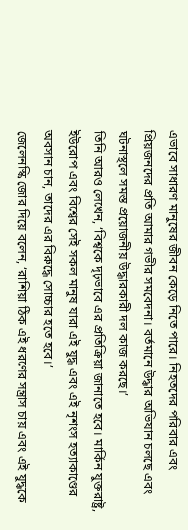এভাবে সাধারণ মানুষের জীবন কেড়ে নিতে পারে। নিহতদের পরিবার এবং প্রিয়জনদের প্রতি আমার গভীর সমবেদনা। বর্তমানে উদ্ধার অভিযান চলছে এবং ঘটনাস্থলে সমস্ত প্রয়োজনীয় উদ্ধারকারী দল কাজ করছে।’
তিনি আরও লেখেন, ‘বিশ্বকে দৃঢ়ভাবে এর প্রতিক্রিয়া জানাতে হবে। মার্কিন যুক্তরাষ্ট্র, ইউরোপ এবং বিশ্বের সেই সকল মানুষ যারা এই যুদ্ধ এবং এই নৃশংস হত্যাকাণ্ডের অবসান চান, তাদের এর বিরুদ্ধে সোচ্চার হতে হবে।’
জেলেনস্কি জোর দিয়ে বলেন, ‘রাশিয়া ঠিক এই ধরণের সন্ত্রাস চায় এবং এই যুদ্ধকে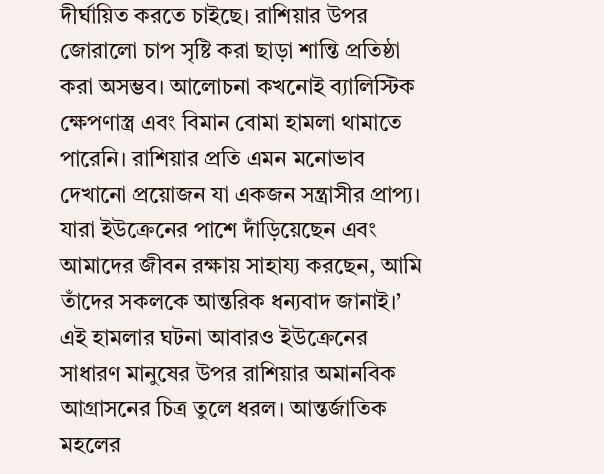দীর্ঘায়িত করতে চাইছে। রাশিয়ার উপর জোরালো চাপ সৃষ্টি করা ছাড়া শান্তি প্রতিষ্ঠা করা অসম্ভব। আলোচনা কখনোই ব্যালিস্টিক ক্ষেপণাস্ত্র এবং বিমান বোমা হামলা থামাতে পারেনি। রাশিয়ার প্রতি এমন মনোভাব দেখানো প্রয়োজন যা একজন সন্ত্রাসীর প্রাপ্য। যারা ইউক্রেনের পাশে দাঁড়িয়েছেন এবং আমাদের জীবন রক্ষায় সাহায্য করছেন, আমি তাঁদের সকলকে আন্তরিক ধন্যবাদ জানাই।’
এই হামলার ঘটনা আবারও ইউক্রেনের সাধারণ মানুষের উপর রাশিয়ার অমানবিক আগ্রাসনের চিত্র তুলে ধরল। আন্তর্জাতিক মহলের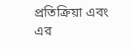প্রতিক্রিয়া এবং এর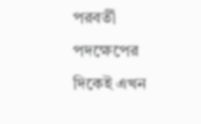পরবর্তী পদক্ষেপের দিকেই এখন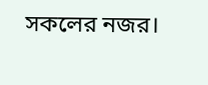সকলের নজর।